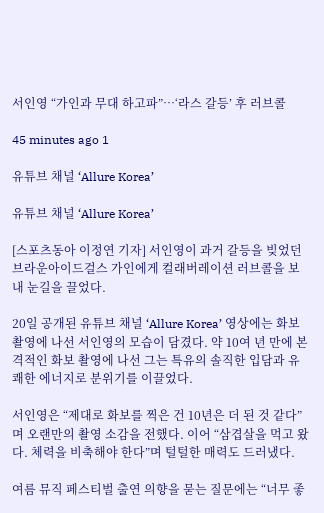서인영 “가인과 무대 하고파”…‘라스 갈등’ 후 러브콜

45 minutes ago 1

유튜브 채널 ‘Allure Korea’

유튜브 채널 ‘Allure Korea’

[스포츠동아 이정연 기자] 서인영이 과거 갈등을 빚었던 브라운아이드걸스 가인에게 컬래버레이션 러브콜을 보내 눈길을 끌었다.

20일 공개된 유튜브 채널 ‘Allure Korea’ 영상에는 화보 촬영에 나선 서인영의 모습이 담겼다. 약 10여 년 만에 본격적인 화보 촬영에 나선 그는 특유의 솔직한 입담과 유쾌한 에너지로 분위기를 이끌었다.

서인영은 “제대로 화보를 찍은 건 10년은 더 된 것 같다”며 오랜만의 촬영 소감을 전했다. 이어 “삼겹살을 먹고 왔다. 체력을 비축해야 한다”며 털털한 매력도 드러냈다.

여름 뮤직 페스티벌 출연 의향을 묻는 질문에는 “너무 좋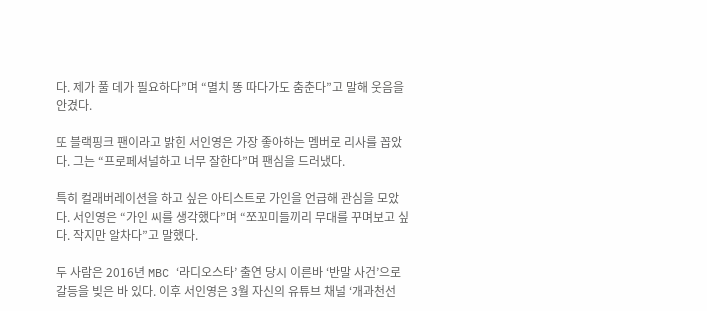다. 제가 풀 데가 필요하다”며 “멸치 똥 따다가도 춤춘다”고 말해 웃음을 안겼다.

또 블랙핑크 팬이라고 밝힌 서인영은 가장 좋아하는 멤버로 리사를 꼽았다. 그는 “프로페셔널하고 너무 잘한다”며 팬심을 드러냈다.

특히 컬래버레이션을 하고 싶은 아티스트로 가인을 언급해 관심을 모았다. 서인영은 “가인 씨를 생각했다”며 “쪼꼬미들끼리 무대를 꾸며보고 싶다. 작지만 알차다”고 말했다.

두 사람은 2016년 MBC ‘라디오스타’ 출연 당시 이른바 ‘반말 사건’으로 갈등을 빚은 바 있다. 이후 서인영은 3월 자신의 유튜브 채널 ‘개과천선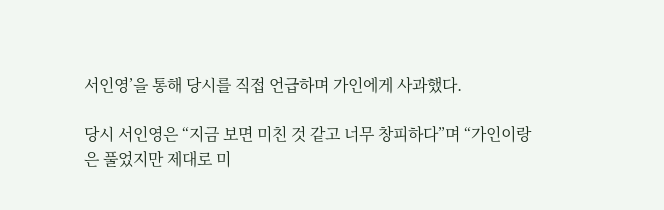서인영’을 통해 당시를 직접 언급하며 가인에게 사과했다.

당시 서인영은 “지금 보면 미친 것 같고 너무 창피하다”며 “가인이랑은 풀었지만 제대로 미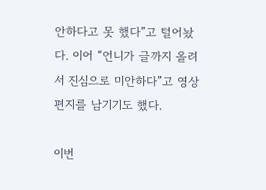안하다고 못 했다”고 털어놨다. 이어 “언니가 글까지 올려서 진심으로 미안하다”고 영상 편지를 남기기도 했다.

이번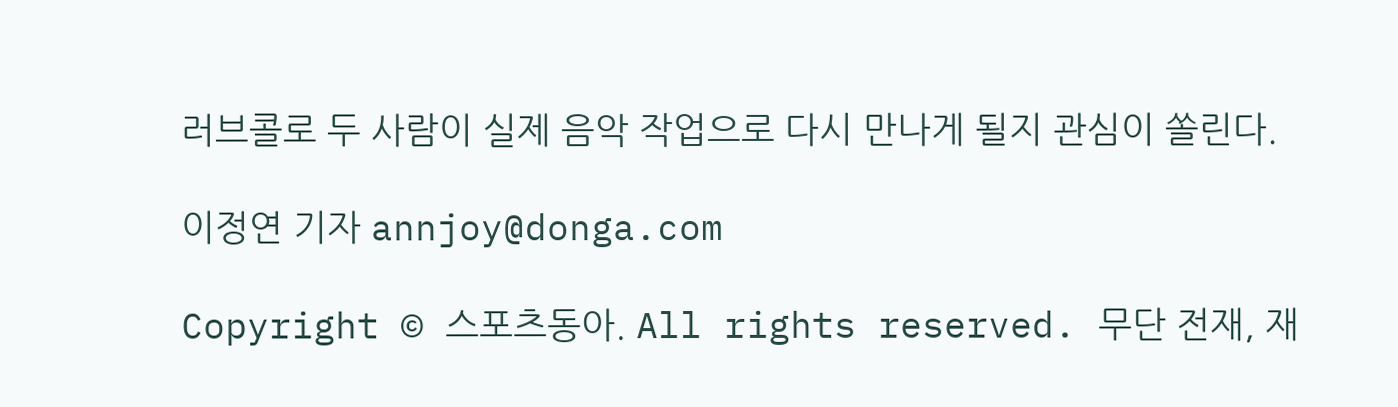러브콜로 두 사람이 실제 음악 작업으로 다시 만나게 될지 관심이 쏠린다.

이정연 기자 annjoy@donga.com

Copyright © 스포츠동아. All rights reserved. 무단 전재, 재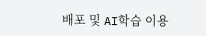배포 및 AI학습 이용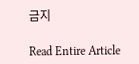금지

Read Entire Article